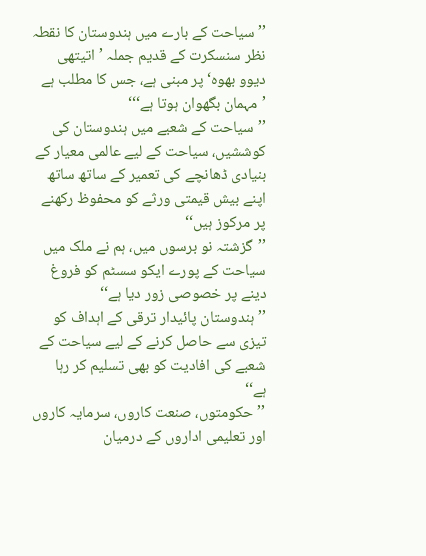’’سیاحت کے بارے میں ہندوستان کا نقطہ نظر سنسکرت کے قدیم جملہ ’اتیتھی دیوو بھوہ‘ پر مبنی ہے، جس کا مطلب ہے ’مہمان بگھوان ہوتا ہے‘‘‘
’’سیاحت کے شعبے میں ہندوستان کی کوششیں، سیاحت کے لیے عالمی معیار کے بنیادی ڈھانچے کی تعمیر کے ساتھ ساتھ اپنے بیش قیمتی ورثے کو محفوظ رکھنے پر مرکوز ہیں‘‘
’’گزشتہ نو برسوں میں، ہم نے ملک میں سیاحت کے پورے ایکو سسٹم کو فروغ دینے پر خصوصی زور دیا ہے‘‘
’’ہندوستان پائیدار ترقی کے اہداف کو تیزی سے حاصل کرنے کے لیے سیاحت کے شعبے کی افادیت کو بھی تسلیم کر رہا ہے‘‘
’’حکومتوں، صنعت کاروں، سرمایہ کاروں اور تعلیمی اداروں کے درمیان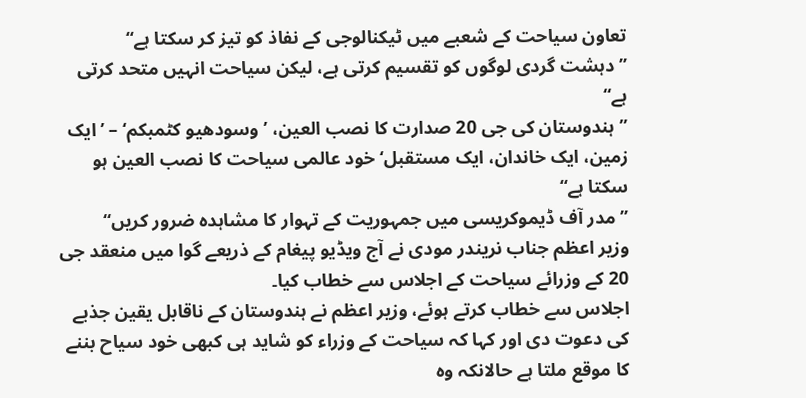تعاون سیاحت کے شعبے میں ٹیکنالوجی کے نفاذ کو تیز کر سکتا ہے‘‘
’’دہشت گردی لوگوں کو تقسیم کرتی ہے، لیکن سیاحت انہیں متحد کرتی ہے‘‘
’’ہندوستان کی جی 20 صدارت کا نصب العین، ’وسودھیو کٹمبکم‘ – ’ایک زمین، ایک خاندان، ایک مستقبل‘ خود عالمی سیاحت کا نصب العین ہو سکتا ہے‘‘
’’مدر آف ڈیموکریسی میں جمہوریت کے تہوار کا مشاہدہ ضرور کریں‘‘
وزیر اعظم جناب نریندر مودی نے آج ویڈیو پیغام کے ذریعے گوا میں منعقد جی 20 کے وزرائے سیاحت کے اجلاس سے خطاب کیا۔
اجلاس سے خطاب کرتے ہوئے، وزیر اعظم نے ہندوستان کے ناقابل یقین جذبے کی دعوت دی اور کہا کہ سیاحت کے وزراء کو شاید ہی کبھی خود سیاح بننے کا موقع ملتا ہے حالانکہ وہ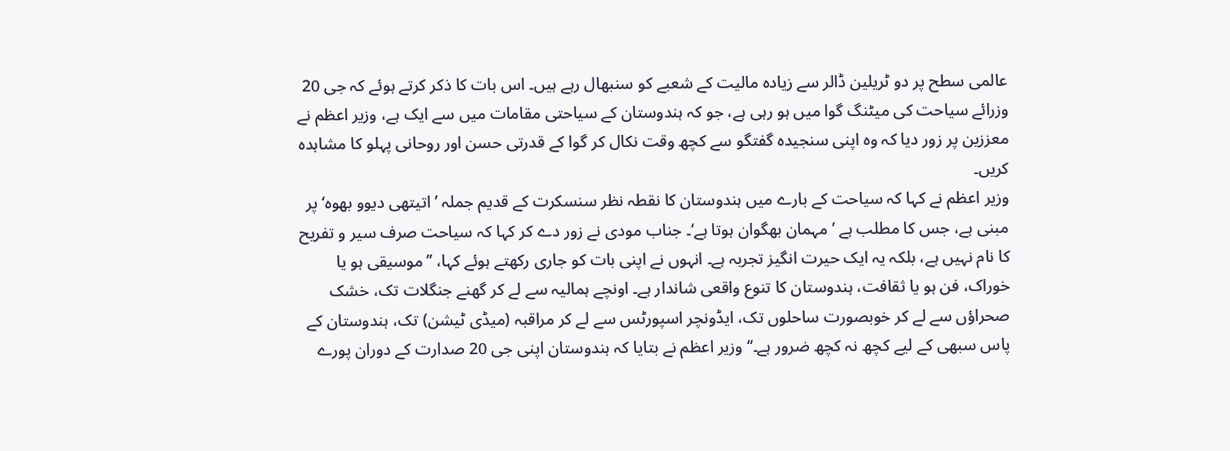عالمی سطح پر دو ٹریلین ڈالر سے زیادہ مالیت کے شعبے کو سنبھال رہے ہیں۔ اس بات کا ذکر کرتے ہوئے کہ جی 20 وزرائے سیاحت کی میٹنگ گوا میں ہو رہی ہے، جو کہ ہندوستان کے سیاحتی مقامات میں سے ایک ہے، وزیر اعظم نے معززین پر زور دیا کہ وہ اپنی سنجیدہ گفتگو سے کچھ وقت نکال کر گوا کے قدرتی حسن اور روحانی پہلو کا مشاہدہ کریں۔
وزیر اعظم نے کہا کہ سیاحت کے بارے میں ہندوستان کا نقطہ نظر سنسکرت کے قدیم جملہ ’اتیتھی دیوو بھوہ‘ پر مبنی ہے، جس کا مطلب ہے ’مہمان بھگوان ہوتا ہے‘۔ جناب مودی نے زور دے کر کہا کہ سیاحت صرف سیر و تفریح کا نام نہیں ہے، بلکہ یہ ایک حیرت انگیز تجربہ ہے۔ انہوں نے اپنی بات کو جاری رکھتے ہوئے کہا، ’’موسیقی ہو یا خوراک، فن ہو یا ثقافت، ہندوستان کا تنوع واقعی شاندار ہے۔ اونچے ہمالیہ سے لے کر گھنے جنگلات تک، خشک صحراؤں سے لے کر خوبصورت ساحلوں تک، ایڈونچر اسپورٹس سے لے کر مراقبہ (میڈی ٹیشن) تک، ہندوستان کے پاس سبھی کے لیے کچھ نہ کچھ ضرور ہے۔‘‘ وزیر اعظم نے بتایا کہ ہندوستان اپنی جی 20 صدارت کے دوران پورے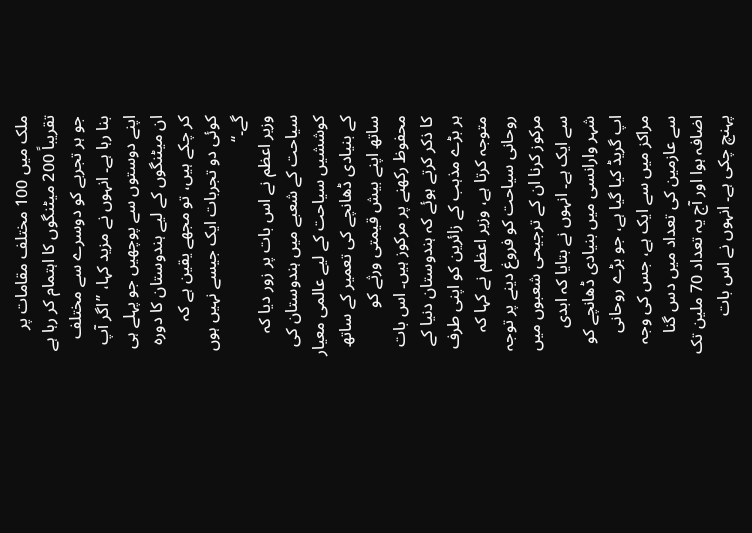ملک میں 100 مختلف مقامات پر تقریباً 200 میٹنگوں کا اہتمام کر رہا ہے جو ہر تجربے کو دوسرے سے مختلف بنا رہا ہے۔ انہوں نے مزید کہا، ’’اگر آپ اپنے دوستوں سے پوچھیں جو پہلے ہی ان میٹنگوں کے لیے ہندوستان کا دورہ کر چکے ہیں، تو مجھے یقین ہے کہ کوئی دو تجربات ایک جیسے نہیں ہوں گے۔‘‘
وزیر اعظم نے اس بات پر زور دیا کہ سیاحت کے شعبے میں ہندوستان کی کوششیں سیاحت کے لیے عالمی معیار کے بنیادی ڈھانچے کی تعمیر کے ساتھ ساتھ اپنے بیش قیمتی ورثے کو محفوظ رکھنے پر مرکوز ہیں۔ اس بات کا ذکر کرتے ہوئے کہ ہندوستان دنیا کے ہر بڑے مذہب کے زائرین کو اپنی طرف متوجہ کرتا ہے، وزیر اعظم نے کہا کہ روحانی سیاحت کو فروغ دینے پر توجہ مرکوز کرنا ان کے ترجیحی شعبوں میں سے ایک ہے۔ انہوں نے بتایا کہ ابدی شہر وارانسی میں بنیادی ڈھانچے کو اپ گریڈ کیا گیا ہے، جو بڑے روحانی مراکز میں سے ایک ہے، جس کی وجہ سے عازمین کی تعداد میں دس گنا اضافہ ہوا اور آج یہ تعداد 70 ملین تک پہنچ چکی ہے۔ انہوں نے اس بات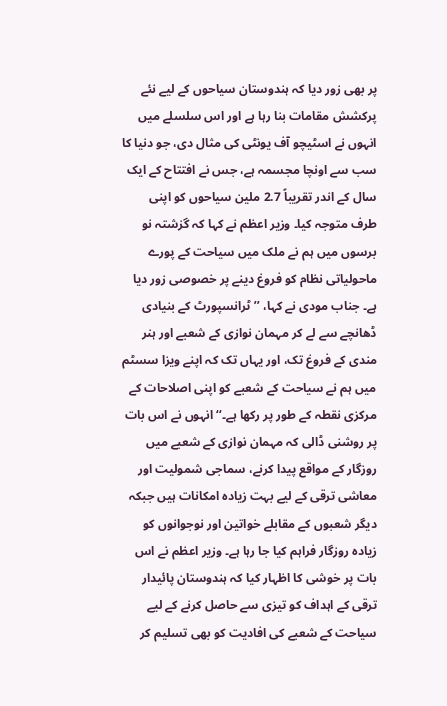پر بھی زور دیا کہ ہندوستان سیاحوں کے لیے نئے پرکشش مقامات بنا رہا ہے اور اس سلسلے میں انہوں نے اسٹیچو آف یونٹی کی مثال دی، جو دنیا کا سب سے اونچا مجسمہ ہے، جس نے افتتاح کے ایک سال کے اندر تقریباً 2.7 ملین سیاحوں کو اپنی طرف متوجہ کیا۔ وزیر اعظم نے کہا کہ گزشتہ نو برسوں میں ہم نے ملک میں سیاحت کے پورے ماحولیاتی نظام کو فروغ دینے پر خصوصی زور دیا ہے۔ جناب مودی نے کہا، ’’ٹرانسپورٹ کے بنیادی ڈھانچے سے لے کر مہمان نوازی کے شعبے اور ہنر مندی کے فروغ تک، اور یہاں تک کہ اپنے ویزا سسٹم میں ہم نے سیاحت کے شعبے کو اپنی اصلاحات کے مرکزی نقطہ کے طور پر رکھا ہے۔‘‘ انہوں نے اس بات پر روشنی ڈالی کہ مہمان نوازی کے شعبے میں روزگار کے مواقع پیدا کرنے، سماجی شمولیت اور معاشی ترقی کے لیے بہت زیادہ امکانات ہیں جبکہ دیگر شعبوں کے مقابلے خواتین اور نوجوانوں کو زیادہ روزگار فراہم کیا جا رہا ہے۔ وزیر اعظم نے اس بات پر خوشی کا اظہار کیا کہ ہندوستان پائیدار ترقی کے اہداف کو تیزی سے حاصل کرنے کے لیے سیاحت کے شعبے کی افادیت کو بھی تسلیم کر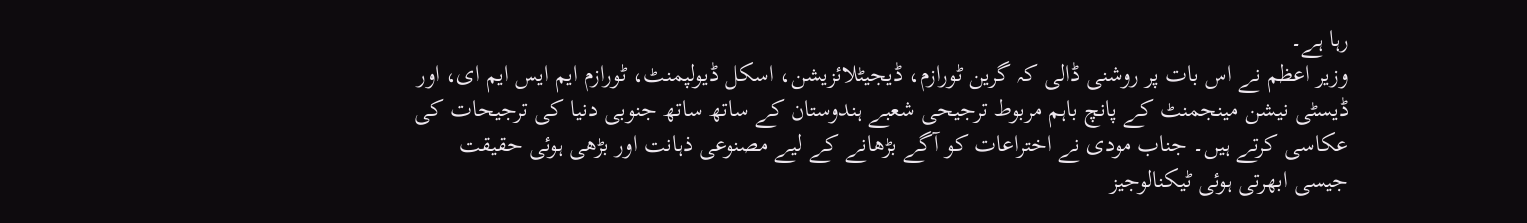رہا ہے۔
وزیر اعظم نے اس بات پر روشنی ڈالی کہ گرین ٹورازم، ڈیجیٹلائزیشن، اسکل ڈیولپمنٹ، ٹورازم ایم ایس ایم ای، اور ڈیسٹی نیشن مینجمنٹ کے پانچ باہم مربوط ترجیحی شعبے ہندوستان کے ساتھ ساتھ جنوبی دنیا کی ترجیحات کی عکاسی کرتے ہیں۔ جناب مودی نے اختراعات کو آگے بڑھانے کے لیے مصنوعی ذہانت اور بڑھی ہوئی حقیقت جیسی ابھرتی ہوئی ٹیکنالوجیز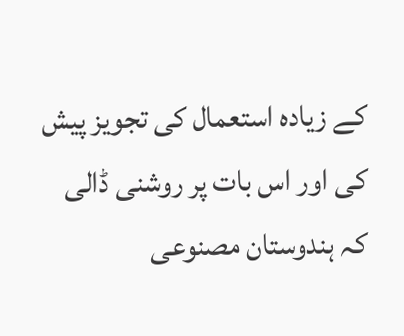کے زیادہ استعمال کی تجویز پیش کی اور اس بات پر روشنی ڈالی کہ ہندوستان مصنوعی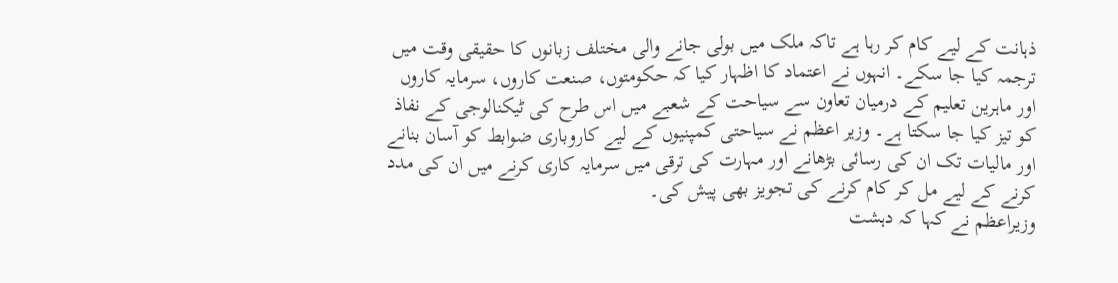ذہانت کے لیے کام کر رہا ہے تاکہ ملک میں بولی جانے والی مختلف زبانوں کا حقیقی وقت میں ترجمہ کیا جا سکے۔ انہوں نے اعتماد کا اظہار کیا کہ حکومتوں، صنعت کاروں، سرمایہ کاروں اور ماہرین تعلیم کے درمیان تعاون سے سیاحت کے شعبے میں اس طرح کی ٹیکنالوجی کے نفاذ کو تیز کیا جا سکتا ہے۔ وزیر اعظم نے سیاحتی کمپنیوں کے لیے کاروباری ضوابط کو آسان بنانے اور مالیات تک ان کی رسائی بڑھانے اور مہارت کی ترقی میں سرمایہ کاری کرنے میں ان کی مدد کرنے کے لیے مل کر کام کرنے کی تجویز بھی پیش کی۔
وزیراعظم نے کہا کہ دہشت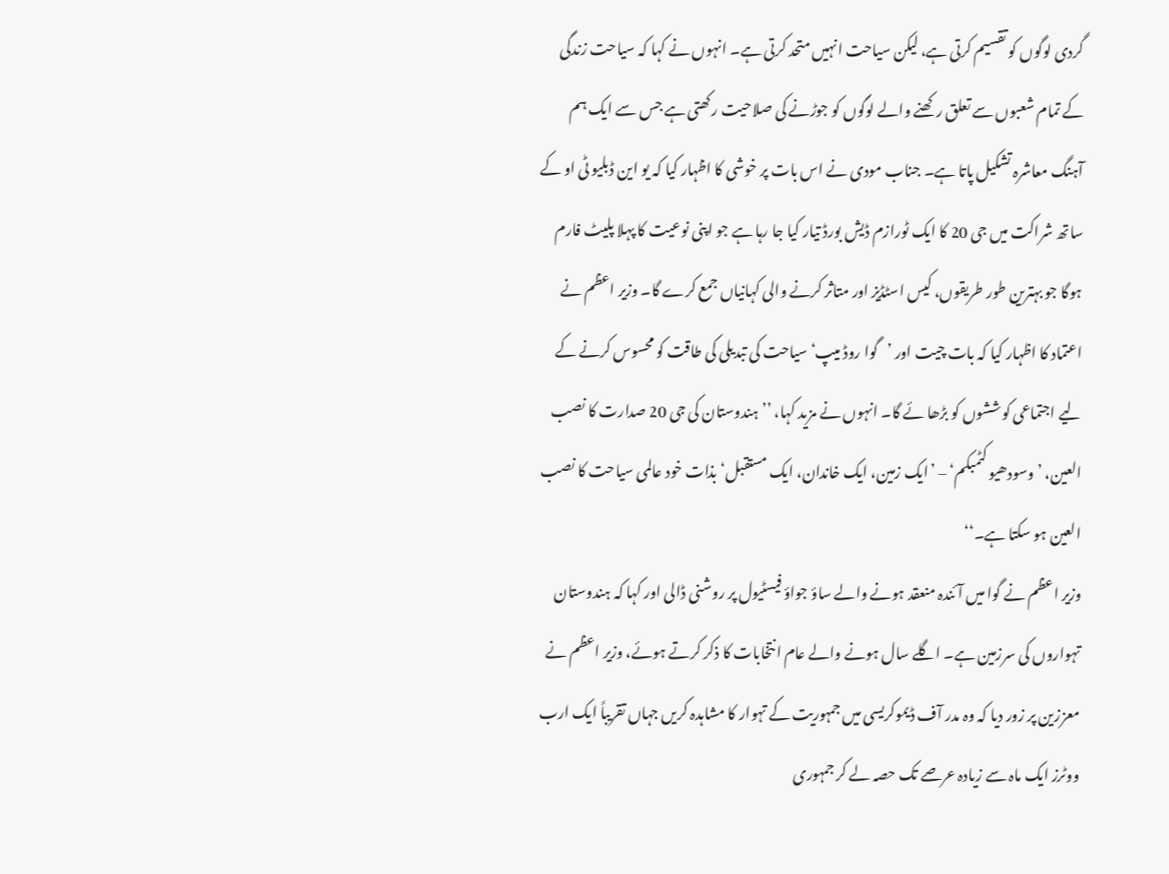گردی لوگوں کو تقسیم کرتی ہے، لیکن سیاحت انہیں متحد کرتی ہے۔ انہوں نے کہا کہ سیاحت زندگی کے تمام شعبوں سے تعلق رکھنے والے لوگوں کو جوڑنے کی صلاحیت رکھتی ہے جس سے ایک ہم آہنگ معاشرہ تشکیل پاتا ہے۔ جناب مودی نے اس بات پر خوشی کا اظہار کیا کہ یو این ڈبلیو ٹی او کے ساتھ شراکت میں جی 20 کا ایک ٹورازم ڈیش بورڈ تیار کیا جا رہا ہے جو اپنی نوعیت کا پہلا پلیٹ فارم ہوگا جو بہترین طور طریقوں، کیس اسٹڈیز اور متاثر کرنے والی کہانیاں جمع کرے گا۔ وزیر اعظم نے اعتماد کا اظہار کیا کہ بات چیت اور ’گوا روڈ میپ‘ سیاحت کی تبدیلی کی طاقت کو محسوس کرنے کے لیے اجتماعی کوششوں کو بڑھا ئے گا۔ انہوں نے مزید کہا، ’’ہندوستان کی جی 20 صدارت کا نصب العین، ’وسودھیو کٹمبکم‘ – ’ایک زمین، ایک خاندان، ایک مستقبل‘ بذات خود عالمی سیاحت کا نصب العین ہو سکتا ہے۔‘‘
وزیر اعظم نے گوا میں آئندہ منعقد ہونے والے ساؤ جواؤ فیسٹیول پر روشنی ڈالی اور کہا کہ ہندوستان تہواروں کی سرزمین ہے۔ اگلے سال ہونے والے عام انتخابات کا ذکر کرتے ہوئے، وزیر اعظم نے معززین پر زور دیا کہ وہ مدر آف ڈیموکریسی میں جمہوریت کے تہوار کا مشاہدہ کریں جہاں تقریباً ایک ارب ووٹرز ایک ماہ سے زیادہ عرصے تک حصہ لے کر جمہوری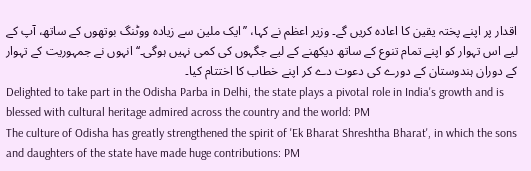اقدار پر اپنے پختہ یقین کا اعادہ کریں گے۔ وزیر اعظم نے کہا، ’’ایک ملین سے زیادہ ووٹنگ بوتھوں کے ساتھ، آپ کے لیے اس تہوار کو اپنے تمام تنوع کے ساتھ دیکھنے کے لیے جگہوں کی کمی نہیں ہوگی۔‘‘ انہوں نے جمہوریت کے تہوار کے دوران ہندوستان کے دورے کی دعوت دے کر اپنے خطاب کا اختتام کیا۔
Delighted to take part in the Odisha Parba in Delhi, the state plays a pivotal role in India's growth and is blessed with cultural heritage admired across the country and the world: PM
The culture of Odisha has greatly strengthened the spirit of 'Ek Bharat Shreshtha Bharat', in which the sons and daughters of the state have made huge contributions: PM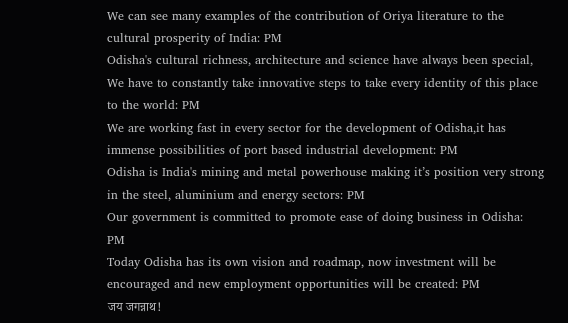We can see many examples of the contribution of Oriya literature to the cultural prosperity of India: PM
Odisha's cultural richness, architecture and science have always been special, We have to constantly take innovative steps to take every identity of this place to the world: PM
We are working fast in every sector for the development of Odisha,it has immense possibilities of port based industrial development: PM
Odisha is India's mining and metal powerhouse making it’s position very strong in the steel, aluminium and energy sectors: PM
Our government is committed to promote ease of doing business in Odisha: PM
Today Odisha has its own vision and roadmap, now investment will be encouraged and new employment opportunities will be created: PM
जय जगन्नाथ!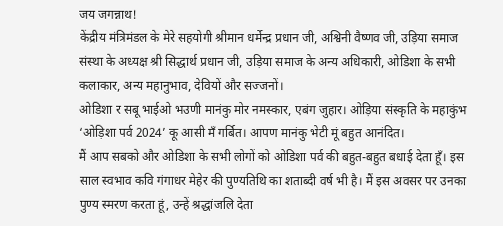जय जगन्नाथ!
केंद्रीय मंत्रिमंडल के मेरे सहयोगी श्रीमान धर्मेन्द्र प्रधान जी, अश्विनी वैष्णव जी, उड़िया समाज संस्था के अध्यक्ष श्री सिद्धार्थ प्रधान जी, उड़िया समाज के अन्य अधिकारी, ओडिशा के सभी कलाकार, अन्य महानुभाव, देवियों और सज्जनों।
ओडिशा र सबू भाईओ भउणी मानंकु मोर नमस्कार, एबंग जुहार। ओड़िया संस्कृति के महाकुंभ ‘ओड़िशा पर्व 2024’ कू आसी मँ गर्बित। आपण मानंकु भेटी मूं बहुत आनंदित।
मैं आप सबको और ओडिशा के सभी लोगों को ओडिशा पर्व की बहुत-बहुत बधाई देता हूँ। इस साल स्वभाव कवि गंगाधर मेहेर की पुण्यतिथि का शताब्दी वर्ष भी है। मैं इस अवसर पर उनका पुण्य स्मरण करता हूं, उन्हें श्रद्धांजलि देता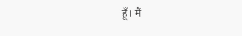हूँ। मैं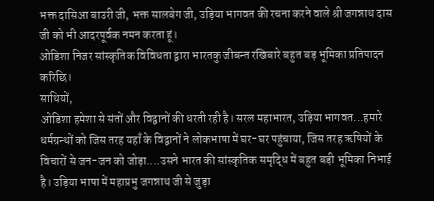भक्त दासिआ बाउरी जी, भक्त सालबेग जी, उड़िया भागवत की रचना करने वाले श्री जगन्नाथ दास जी को भी आदरपूर्वक नमन करता हूं।
ओडिशा निजर सांस्कृतिक विविधता द्वारा भारतकु जीबन्त रखिबारे बहुत बड़ भूमिका प्रतिपादन करिछि।
साथियों,
ओडिशा हमेशा से संतों और विद्वानों की धरती रही है। सरल महाभारत, उड़िया भागवत...हमारे धर्मग्रन्थों को जिस तरह यहाँ के विद्वानों ने लोकभाषा में घर-घर पहुंचाया, जिस तरह ऋषियों के विचारों से जन-जन को जोड़ा....उसने भारत की सांस्कृतिक समृद्धि में बहुत बड़ी भूमिका निभाई है। उड़िया भाषा में महाप्रभु जगन्नाथ जी से जुड़ा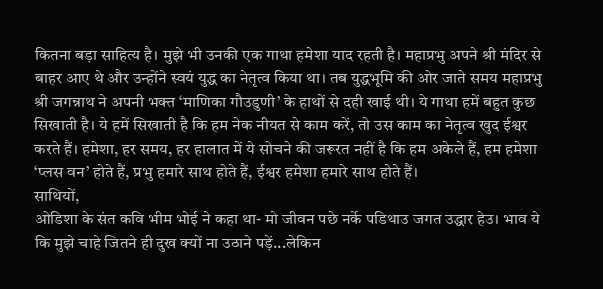कितना बड़ा साहित्य है। मुझे भी उनकी एक गाथा हमेशा याद रहती है। महाप्रभु अपने श्री मंदिर से बाहर आए थे और उन्होंने स्वयं युद्ध का नेतृत्व किया था। तब युद्धभूमि की ओर जाते समय महाप्रभु श्री जगन्नाथ ने अपनी भक्त ‘माणिका गौउडुणी’ के हाथों से दही खाई थी। ये गाथा हमें बहुत कुछ सिखाती है। ये हमें सिखाती है कि हम नेक नीयत से काम करें, तो उस काम का नेतृत्व खुद ईश्वर करते हैं। हमेशा, हर समय, हर हालात में ये सोचने की जरूरत नहीं है कि हम अकेले हैं, हम हमेशा ‘प्लस वन’ होते हैं, प्रभु हमारे साथ होते हैं, ईश्वर हमेशा हमारे साथ होते हैं।
साथियों,
ओडिशा के संत कवि भीम भोई ने कहा था- मो जीवन पछे नर्के पडिथाउ जगत उद्धार हेउ। भाव ये कि मुझे चाहे जितने ही दुख क्यों ना उठाने पड़ें...लेकिन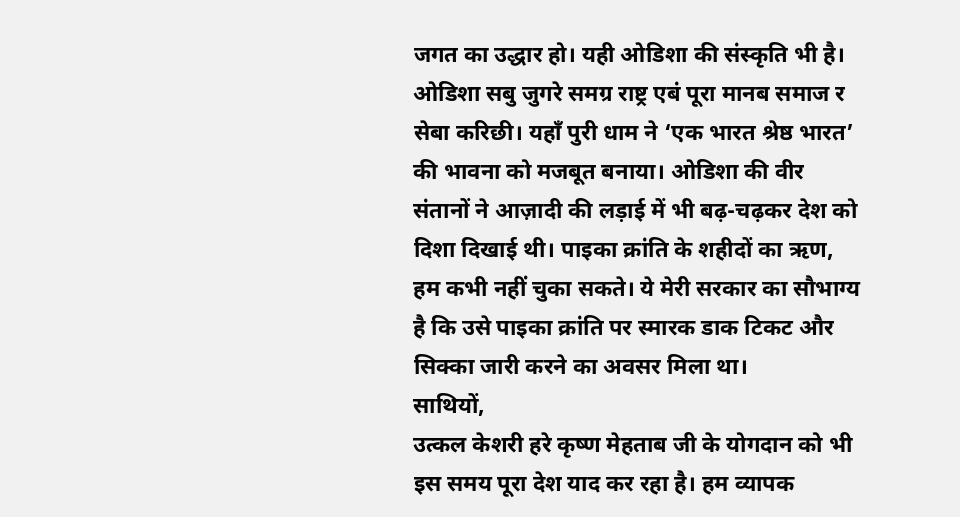जगत का उद्धार हो। यही ओडिशा की संस्कृति भी है। ओडिशा सबु जुगरे समग्र राष्ट्र एबं पूरा मानब समाज र सेबा करिछी। यहाँ पुरी धाम ने ‘एक भारत श्रेष्ठ भारत’ की भावना को मजबूत बनाया। ओडिशा की वीर संतानों ने आज़ादी की लड़ाई में भी बढ़-चढ़कर देश को दिशा दिखाई थी। पाइका क्रांति के शहीदों का ऋण, हम कभी नहीं चुका सकते। ये मेरी सरकार का सौभाग्य है कि उसे पाइका क्रांति पर स्मारक डाक टिकट और सिक्का जारी करने का अवसर मिला था।
साथियों,
उत्कल केशरी हरे कृष्ण मेहताब जी के योगदान को भी इस समय पूरा देश याद कर रहा है। हम व्यापक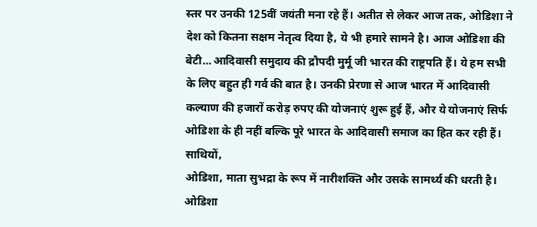स्तर पर उनकी 125वीं जयंती मना रहे हैं। अतीत से लेकर आज तक, ओडिशा ने देश को कितना सक्षम नेतृत्व दिया है, ये भी हमारे सामने है। आज ओडिशा की बेटी...आदिवासी समुदाय की द्रौपदी मुर्मू जी भारत की राष्ट्रपति हैं। ये हम सभी के लिए बहुत ही गर्व की बात है। उनकी प्रेरणा से आज भारत में आदिवासी कल्याण की हजारों करोड़ रुपए की योजनाएं शुरू हुई हैं, और ये योजनाएं सिर्फ ओडिशा के ही नहीं बल्कि पूरे भारत के आदिवासी समाज का हित कर रही हैं।
साथियों,
ओडिशा, माता सुभद्रा के रूप में नारीशक्ति और उसके सामर्थ्य की धरती है। ओडिशा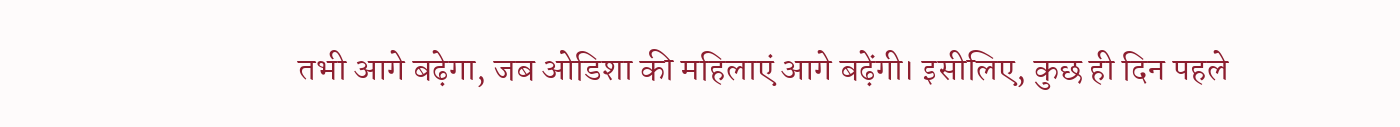तभी आगे बढ़ेगा, जब ओडिशा की महिलाएं आगे बढ़ेंगी। इसीलिए, कुछ ही दिन पहले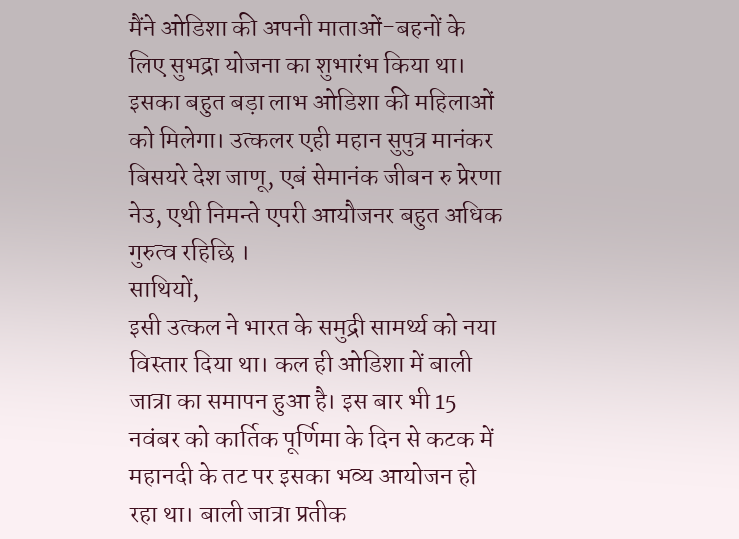मैंने ओडिशा की अपनी माताओं-बहनों के लिए सुभद्रा योजना का शुभारंभ किया था। इसका बहुत बड़ा लाभ ओडिशा की महिलाओं को मिलेगा। उत्कलर एही महान सुपुत्र मानंकर बिसयरे देश जाणू, एबं सेमानंक जीबन रु प्रेरणा नेउ, एथी निमन्ते एपरी आयौजनर बहुत अधिक गुरुत्व रहिछि ।
साथियों,
इसी उत्कल ने भारत के समुद्री सामर्थ्य को नया विस्तार दिया था। कल ही ओडिशा में बाली जात्रा का समापन हुआ है। इस बार भी 15 नवंबर को कार्तिक पूर्णिमा के दिन से कटक में महानदी के तट पर इसका भव्य आयोजन हो रहा था। बाली जात्रा प्रतीक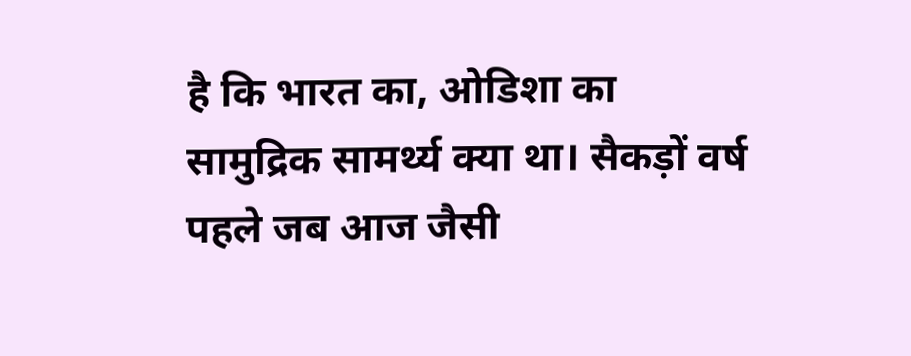है कि भारत का, ओडिशा का सामुद्रिक सामर्थ्य क्या था। सैकड़ों वर्ष पहले जब आज जैसी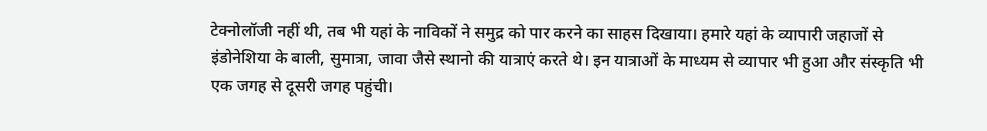टेक्नोलॉजी नहीं थी, तब भी यहां के नाविकों ने समुद्र को पार करने का साहस दिखाया। हमारे यहां के व्यापारी जहाजों से इंडोनेशिया के बाली, सुमात्रा, जावा जैसे स्थानो की यात्राएं करते थे। इन यात्राओं के माध्यम से व्यापार भी हुआ और संस्कृति भी एक जगह से दूसरी जगह पहुंची।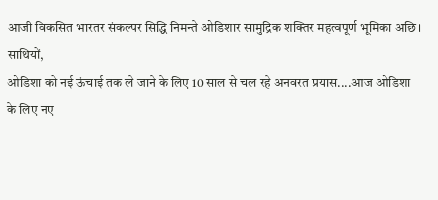आजी विकसित भारतर संकल्पर सिद्धि निमन्ते ओडिशार सामुद्रिक शक्तिर महत्वपूर्ण भूमिका अछि।
साथियों,
ओडिशा को नई ऊंचाई तक ले जाने के लिए 10 साल से चल रहे अनवरत प्रयास....आज ओडिशा के लिए नए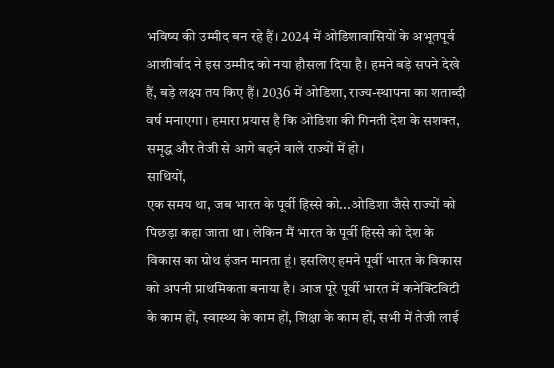भविष्य की उम्मीद बन रहे हैं। 2024 में ओडिशावासियों के अभूतपूर्व आशीर्वाद ने इस उम्मीद को नया हौसला दिया है। हमने बड़े सपने देखे हैं, बड़े लक्ष्य तय किए हैं। 2036 में ओडिशा, राज्य-स्थापना का शताब्दी वर्ष मनाएगा। हमारा प्रयास है कि ओडिशा की गिनती देश के सशक्त, समृद्ध और तेजी से आगे बढ़ने वाले राज्यों में हो।
साथियों,
एक समय था, जब भारत के पूर्वी हिस्से को...ओडिशा जैसे राज्यों को पिछड़ा कहा जाता था। लेकिन मैं भारत के पूर्वी हिस्से को देश के विकास का ग्रोथ इंजन मानता हूं। इसलिए हमने पूर्वी भारत के विकास को अपनी प्राथमिकता बनाया है। आज पूरे पूर्वी भारत में कनेक्टिविटी के काम हों, स्वास्थ्य के काम हों, शिक्षा के काम हों, सभी में तेजी लाई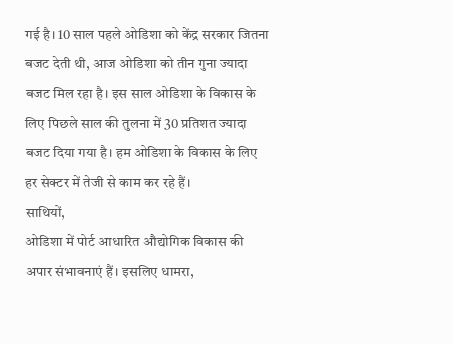गई है। 10 साल पहले ओडिशा को केंद्र सरकार जितना बजट देती थी, आज ओडिशा को तीन गुना ज्यादा बजट मिल रहा है। इस साल ओडिशा के विकास के लिए पिछले साल की तुलना में 30 प्रतिशत ज्यादा बजट दिया गया है। हम ओडिशा के विकास के लिए हर सेक्टर में तेजी से काम कर रहे हैं।
साथियों,
ओडिशा में पोर्ट आधारित औद्योगिक विकास की अपार संभावनाएं हैं। इसलिए धामरा,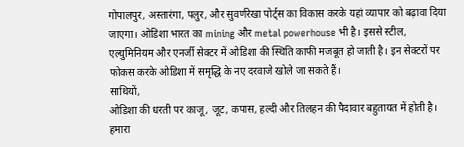गोपालपुर, अस्तारंगा, पलुर, और सुवर्णरेखा पोर्ट्स का विकास करके यहां व्यापार को बढ़ावा दिया जाएगा। ओडिशा भारत का mining और metal powerhouse भी है। इससे स्टील, एल्युमिनियम और एनर्जी सेक्टर में ओडिशा की स्थिति काफी मजबूत हो जाती है। इन सेक्टरों पर फोकस करके ओडिशा में समृद्धि के नए दरवाजे खोले जा सकते हैं।
साथियों,
ओडिशा की धरती पर काजू, जूट, कपास, हल्दी और तिलहन की पैदावार बहुतायत में होती है। हमारा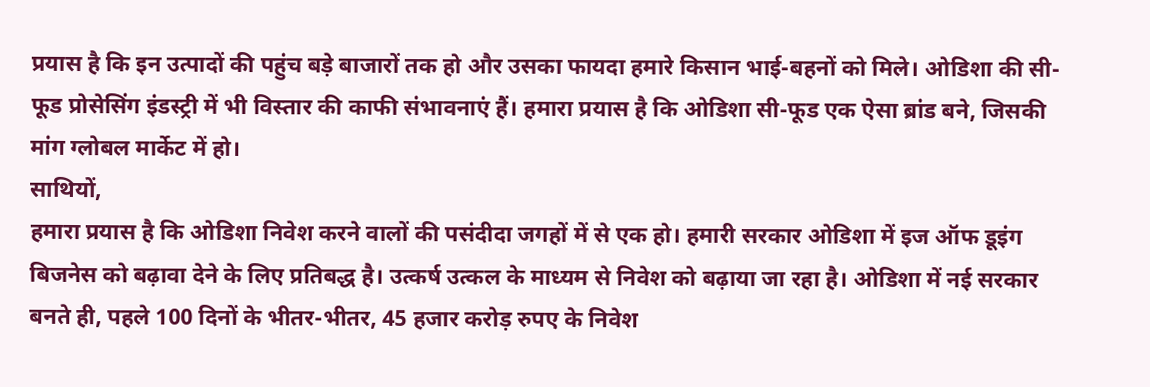प्रयास है कि इन उत्पादों की पहुंच बड़े बाजारों तक हो और उसका फायदा हमारे किसान भाई-बहनों को मिले। ओडिशा की सी-फूड प्रोसेसिंग इंडस्ट्री में भी विस्तार की काफी संभावनाएं हैं। हमारा प्रयास है कि ओडिशा सी-फूड एक ऐसा ब्रांड बने, जिसकी मांग ग्लोबल मार्केट में हो।
साथियों,
हमारा प्रयास है कि ओडिशा निवेश करने वालों की पसंदीदा जगहों में से एक हो। हमारी सरकार ओडिशा में इज ऑफ डूइंग बिजनेस को बढ़ावा देने के लिए प्रतिबद्ध है। उत्कर्ष उत्कल के माध्यम से निवेश को बढ़ाया जा रहा है। ओडिशा में नई सरकार बनते ही, पहले 100 दिनों के भीतर-भीतर, 45 हजार करोड़ रुपए के निवेश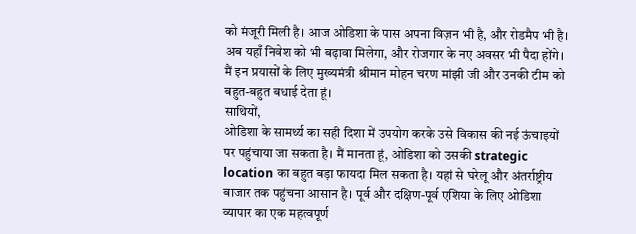को मंजूरी मिली है। आज ओडिशा के पास अपना विज़न भी है, और रोडमैप भी है। अब यहाँ निवेश को भी बढ़ावा मिलेगा, और रोजगार के नए अवसर भी पैदा होंगे। मैं इन प्रयासों के लिए मुख्यमंत्री श्रीमान मोहन चरण मांझी जी और उनकी टीम को बहुत-बहुत बधाई देता हूं।
साथियों,
ओडिशा के सामर्थ्य का सही दिशा में उपयोग करके उसे विकास की नई ऊंचाइयों पर पहुंचाया जा सकता है। मैं मानता हूं, ओडिशा को उसकी strategic location का बहुत बड़ा फायदा मिल सकता है। यहां से घरेलू और अंतर्राष्ट्रीय बाजार तक पहुंचना आसान है। पूर्व और दक्षिण-पूर्व एशिया के लिए ओडिशा व्यापार का एक महत्वपूर्ण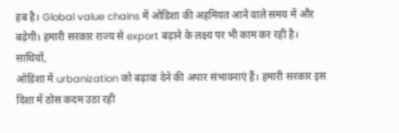हब है। Global value chains में ओडिशा की अहमियत आने वाले समय में और बढ़ेगी। हमारी सरकार राज्य से export बढ़ाने के लक्ष्य पर भी काम कर रही है।
साथियों,
ओडिशा में urbanization को बढ़ावा देने की अपार संभावनाएं हैं। हमारी सरकार इस दिशा में ठोस कदम उठा रही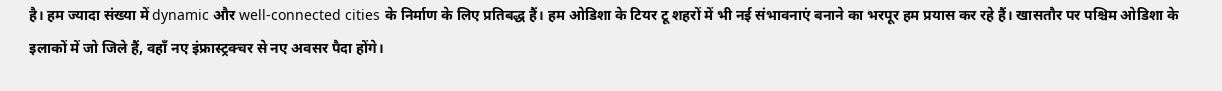है। हम ज्यादा संख्या में dynamic और well-connected cities के निर्माण के लिए प्रतिबद्ध हैं। हम ओडिशा के टियर टू शहरों में भी नई संभावनाएं बनाने का भरपूर हम प्रयास कर रहे हैं। खासतौर पर पश्चिम ओडिशा के इलाकों में जो जिले हैं, वहाँ नए इंफ्रास्ट्रक्चर से नए अवसर पैदा होंगे।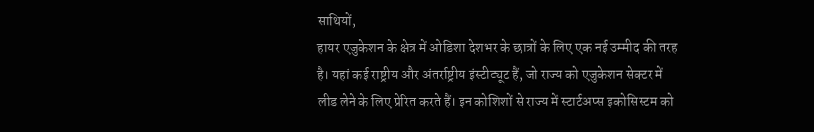साथियों,
हायर एजुकेशन के क्षेत्र में ओडिशा देशभर के छात्रों के लिए एक नई उम्मीद की तरह है। यहां कई राष्ट्रीय और अंतर्राष्ट्रीय इंस्टीट्यूट हैं, जो राज्य को एजुकेशन सेक्टर में लीड लेने के लिए प्रेरित करते हैं। इन कोशिशों से राज्य में स्टार्टअप्स इकोसिस्टम को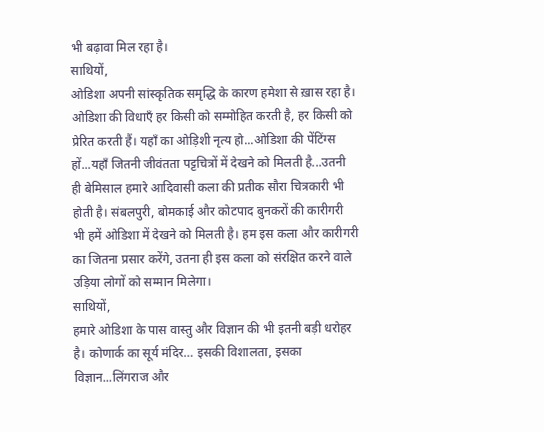भी बढ़ावा मिल रहा है।
साथियों,
ओडिशा अपनी सांस्कृतिक समृद्धि के कारण हमेशा से ख़ास रहा है। ओडिशा की विधाएँ हर किसी को सम्मोहित करती है, हर किसी को प्रेरित करती हैं। यहाँ का ओड़िशी नृत्य हो...ओडिशा की पेंटिंग्स हों...यहाँ जितनी जीवंतता पट्टचित्रों में देखने को मिलती है...उतनी ही बेमिसाल हमारे आदिवासी कला की प्रतीक सौरा चित्रकारी भी होती है। संबलपुरी, बोमकाई और कोटपाद बुनकरों की कारीगरी भी हमें ओडिशा में देखने को मिलती है। हम इस कला और कारीगरी का जितना प्रसार करेंगे, उतना ही इस कला को संरक्षित करने वाले उड़िया लोगों को सम्मान मिलेगा।
साथियों,
हमारे ओडिशा के पास वास्तु और विज्ञान की भी इतनी बड़ी धरोहर है। कोणार्क का सूर्य मंदिर… इसकी विशालता, इसका विज्ञान...लिंगराज और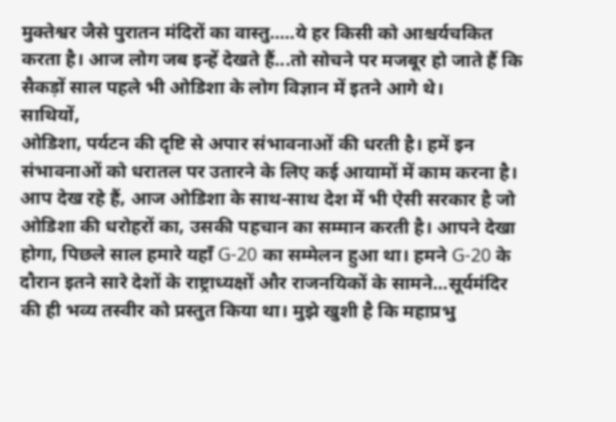मुक्तेश्वर जैसे पुरातन मंदिरों का वास्तु.....ये हर किसी को आश्चर्यचकित करता है। आज लोग जब इन्हें देखते हैं...तो सोचने पर मजबूर हो जाते हैं कि सैकड़ों साल पहले भी ओडिशा के लोग विज्ञान में इतने आगे थे।
साथियों,
ओडिशा, पर्यटन की दृष्टि से अपार संभावनाओं की धरती है। हमें इन संभावनाओं को धरातल पर उतारने के लिए कई आयामों में काम करना है। आप देख रहे हैं, आज ओडिशा के साथ-साथ देश में भी ऐसी सरकार है जो ओडिशा की धरोहरों का, उसकी पहचान का सम्मान करती है। आपने देखा होगा, पिछले साल हमारे यहाँ G-20 का सम्मेलन हुआ था। हमने G-20 के दौरान इतने सारे देशों के राष्ट्राध्यक्षों और राजनयिकों के सामने...सूर्यमंदिर की ही भव्य तस्वीर को प्रस्तुत किया था। मुझे खुशी है कि महाप्रभु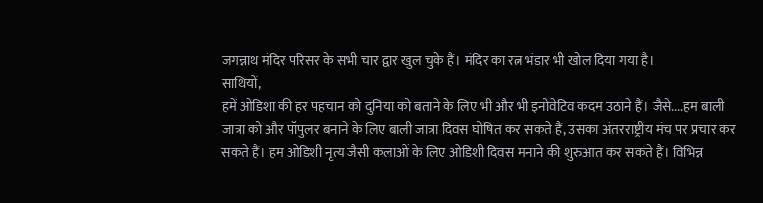जगन्नाथ मंदिर परिसर के सभी चार द्वार खुल चुके हैं। मंदिर का रत्न भंडार भी खोल दिया गया है।
साथियों,
हमें ओडिशा की हर पहचान को दुनिया को बताने के लिए भी और भी इनोवेटिव कदम उठाने हैं। जैसे....हम बाली जात्रा को और पॉपुलर बनाने के लिए बाली जात्रा दिवस घोषित कर सकते हैं, उसका अंतरराष्ट्रीय मंच पर प्रचार कर सकते हैं। हम ओडिशी नृत्य जैसी कलाओं के लिए ओडिशी दिवस मनाने की शुरुआत कर सकते हैं। विभिन्न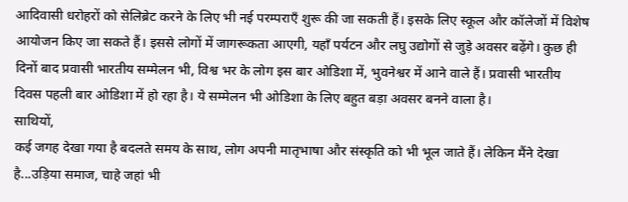आदिवासी धरोहरों को सेलिब्रेट करने के लिए भी नई परम्पराएँ शुरू की जा सकती हैं। इसके लिए स्कूल और कॉलेजों में विशेष आयोजन किए जा सकते हैं। इससे लोगों में जागरूकता आएगी, यहाँ पर्यटन और लघु उद्योगों से जुड़े अवसर बढ़ेंगे। कुछ ही दिनों बाद प्रवासी भारतीय सम्मेलन भी, विश्व भर के लोग इस बार ओडिशा में, भुवनेश्वर में आने वाले हैं। प्रवासी भारतीय दिवस पहली बार ओडिशा में हो रहा है। ये सम्मेलन भी ओडिशा के लिए बहुत बड़ा अवसर बनने वाला है।
साथियों,
कई जगह देखा गया है बदलते समय के साथ, लोग अपनी मातृभाषा और संस्कृति को भी भूल जाते हैं। लेकिन मैंने देखा है...उड़िया समाज, चाहे जहां भी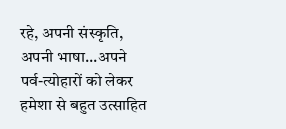रहे, अपनी संस्कृति, अपनी भाषा...अपने पर्व-त्योहारों को लेकर हमेशा से बहुत उत्साहित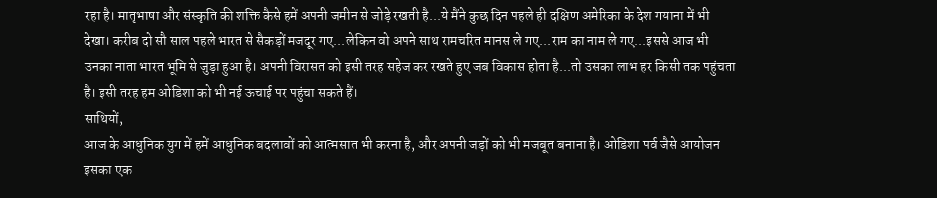रहा है। मातृभाषा और संस्कृति की शक्ति कैसे हमें अपनी जमीन से जोड़े रखती है...ये मैंने कुछ दिन पहले ही दक्षिण अमेरिका के देश गयाना में भी देखा। करीब दो सौ साल पहले भारत से सैकड़ों मजदूर गए...लेकिन वो अपने साथ रामचरित मानस ले गए...राम का नाम ले गए...इससे आज भी उनका नाता भारत भूमि से जुड़ा हुआ है। अपनी विरासत को इसी तरह सहेज कर रखते हुए जब विकास होता है...तो उसका लाभ हर किसी तक पहुंचता है। इसी तरह हम ओडिशा को भी नई ऊचाई पर पहुंचा सकते हैं।
साथियों,
आज के आधुनिक युग में हमें आधुनिक बदलावों को आत्मसात भी करना है, और अपनी जड़ों को भी मजबूत बनाना है। ओडिशा पर्व जैसे आयोजन इसका एक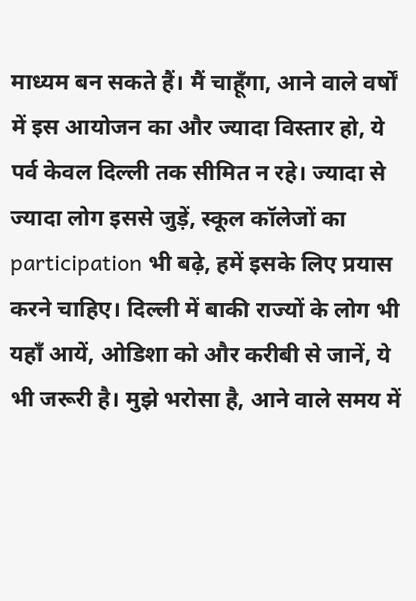माध्यम बन सकते हैं। मैं चाहूँगा, आने वाले वर्षों में इस आयोजन का और ज्यादा विस्तार हो, ये पर्व केवल दिल्ली तक सीमित न रहे। ज्यादा से ज्यादा लोग इससे जुड़ें, स्कूल कॉलेजों का participation भी बढ़े, हमें इसके लिए प्रयास करने चाहिए। दिल्ली में बाकी राज्यों के लोग भी यहाँ आयें, ओडिशा को और करीबी से जानें, ये भी जरूरी है। मुझे भरोसा है, आने वाले समय में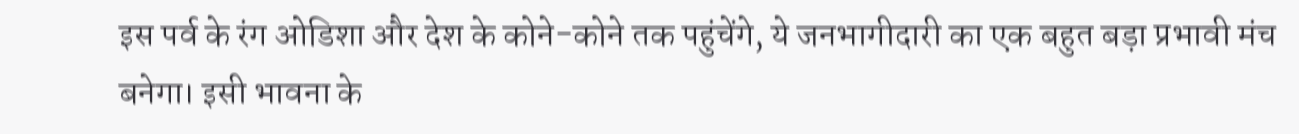इस पर्व के रंग ओडिशा और देश के कोने-कोने तक पहुंचेंगे, ये जनभागीदारी का एक बहुत बड़ा प्रभावी मंच बनेगा। इसी भावना के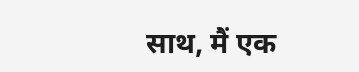साथ, मैं एक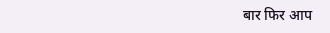बार फिर आप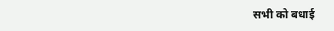सभी को बधाई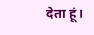देता हूं।